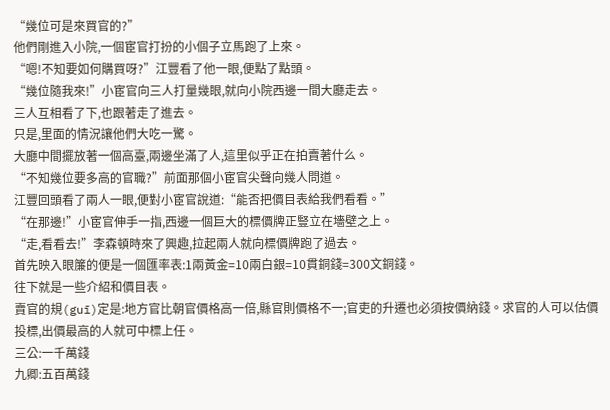“幾位可是來買官的?”
他們剛進入小院,一個宦官打扮的小個子立馬跑了上來。
“嗯!不知要如何購買呀?”江豐看了他一眼,便點了點頭。
“幾位隨我來!”小宦官向三人打量幾眼,就向小院西邊一間大廳走去。
三人互相看了下,也跟著走了進去。
只是,里面的情況讓他們大吃一驚。
大廳中間擺放著一個高臺,兩邊坐滿了人,這里似乎正在拍賣著什么。
“不知幾位要多高的官職?”前面那個小宦官尖聲向幾人問道。
江豐回頭看了兩人一眼,便對小宦官說道:“能否把價目表給我們看看。”
“在那邊!”小宦官伸手一指,西邊一個巨大的標價牌正豎立在墻壁之上。
“走,看看去!”李森頓時來了興趣,拉起兩人就向標價牌跑了過去。
首先映入眼簾的便是一個匯率表:1兩黃金=10兩白銀=10貫銅錢=300文銅錢。
往下就是一些介紹和價目表。
賣官的規(guī)定是:地方官比朝官價格高一倍,縣官則價格不一;官吏的升遷也必須按價納錢。求官的人可以估價投標,出價最高的人就可中標上任。
三公:一千萬錢
九卿:五百萬錢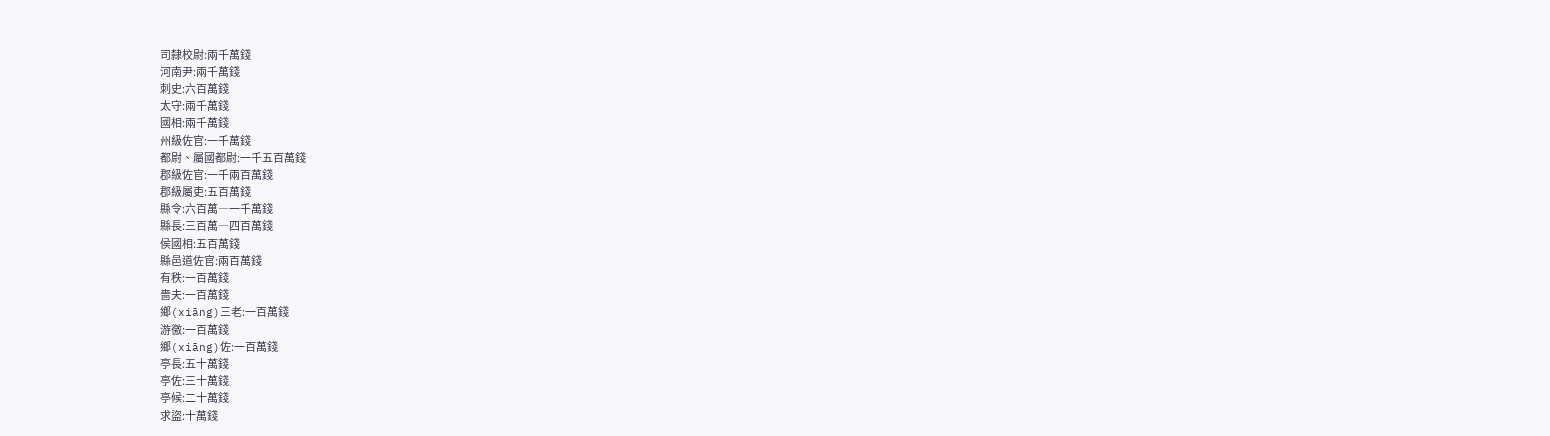司隸校尉:兩千萬錢
河南尹:兩千萬錢
刺史:六百萬錢
太守:兩千萬錢
國相:兩千萬錢
州級佐官:一千萬錢
都尉、屬國都尉:一千五百萬錢
郡級佐官:一千兩百萬錢
郡級屬吏:五百萬錢
縣令:六百萬―一千萬錢
縣長:三百萬―四百萬錢
侯國相:五百萬錢
縣邑道佐官:兩百萬錢
有秩:一百萬錢
嗇夫:一百萬錢
鄉(xiāng)三老:一百萬錢
游徼:一百萬錢
鄉(xiāng)佐:一百萬錢
亭長:五十萬錢
亭佐:三十萬錢
亭候:二十萬錢
求盜:十萬錢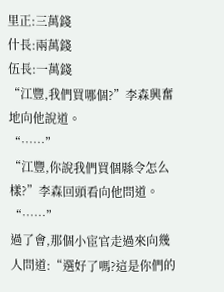里正:三萬錢
什長:兩萬錢
伍長:一萬錢
“江豐,我們買哪個?”李森興奮地向他說道。
“……”
“江豐,你說我們買個縣令怎么樣?”李森回頭看向他問道。
“……”
過了會,那個小宦官走過來向幾人問道:“選好了嗎?這是你們的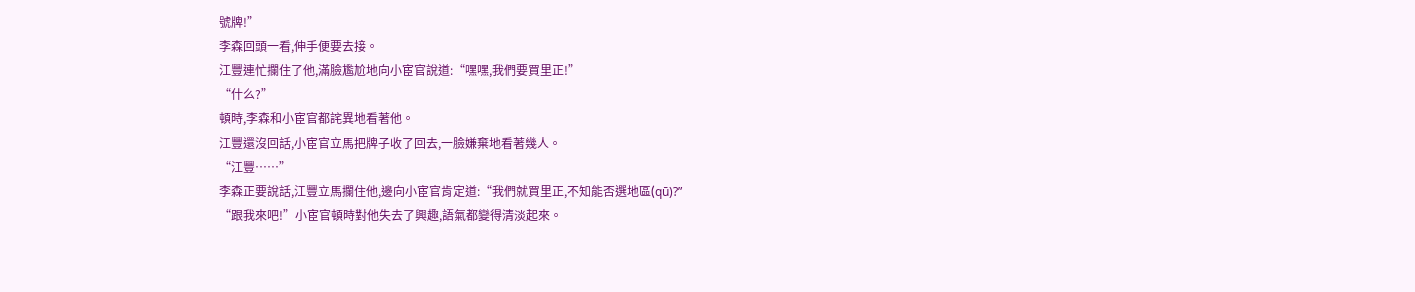號牌!”
李森回頭一看,伸手便要去接。
江豐連忙攔住了他,滿臉尷尬地向小宦官說道:“嘿嘿,我們要買里正!”
“什么?”
頓時,李森和小宦官都詫異地看著他。
江豐還沒回話,小宦官立馬把牌子收了回去,一臉嫌棄地看著幾人。
“江豐……”
李森正要說話,江豐立馬攔住他,邊向小宦官肯定道:“我們就買里正,不知能否選地區(qū)?”
“跟我來吧!”小宦官頓時對他失去了興趣,語氣都變得清淡起來。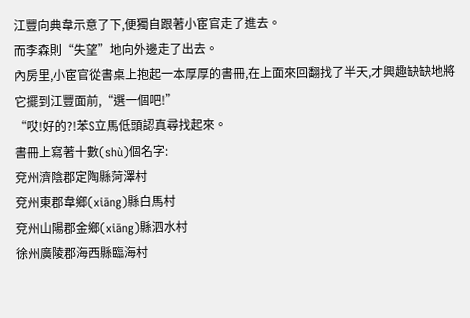江豐向典韋示意了下,便獨自跟著小宦官走了進去。
而李森則“失望”地向外邊走了出去。
內房里,小宦官從書桌上抱起一本厚厚的書冊,在上面來回翻找了半天,才興趣缺缺地將它擺到江豐面前,“選一個吧!”
“哎!好的?!苯S立馬低頭認真尋找起來。
書冊上寫著十數(shù)個名字:
兗州濟陰郡定陶縣菏澤村
兗州東郡韋鄉(xiāng)縣白馬村
兗州山陽郡金鄉(xiāng)縣泗水村
徐州廣陵郡海西縣臨海村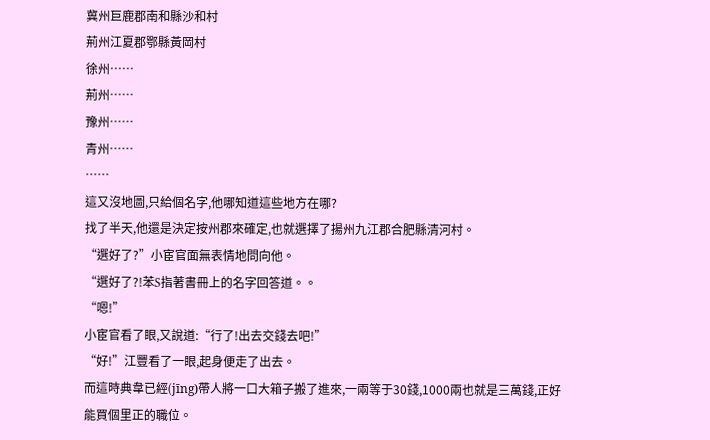冀州巨鹿郡南和縣沙和村
荊州江夏郡鄂縣黃岡村
徐州……
荊州……
豫州……
青州……
……
這又沒地圖,只給個名字,他哪知道這些地方在哪?
找了半天,他還是決定按州郡來確定,也就選擇了揚州九江郡合肥縣清河村。
“選好了?”小宦官面無表情地問向他。
“選好了?!苯S指著書冊上的名字回答道。。
“嗯!”
小宦官看了眼,又說道:“行了!出去交錢去吧!”
“好!”江豐看了一眼,起身便走了出去。
而這時典韋已經(jīng)帶人將一口大箱子搬了進來,一兩等于30錢,1000兩也就是三萬錢,正好能買個里正的職位。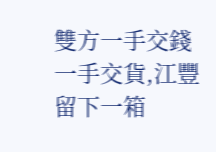雙方一手交錢一手交貨,江豐留下一箱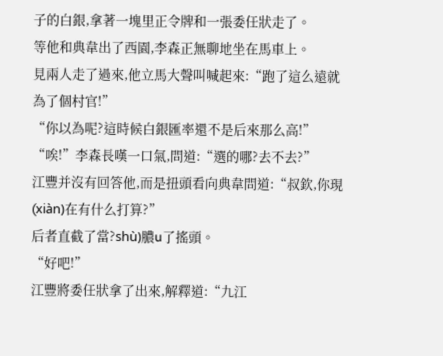子的白銀,拿著一塊里正令牌和一張委任狀走了。
等他和典韋出了西園,李森正無聊地坐在馬車上。
見兩人走了過來,他立馬大聲叫喊起來:“跑了這么遠就為了個村官!”
“你以為呢?這時候白銀匯率還不是后來那么高!”
“唉!”李森長嘆一口氣,問道:“選的哪?去不去?”
江豐并沒有回答他,而是扭頭看向典韋問道:“叔欽,你現(xiàn)在有什么打算?”
后者直截了當?shù)膿u了搖頭。
“好吧!”
江豐將委任狀拿了出來,解釋道:“九江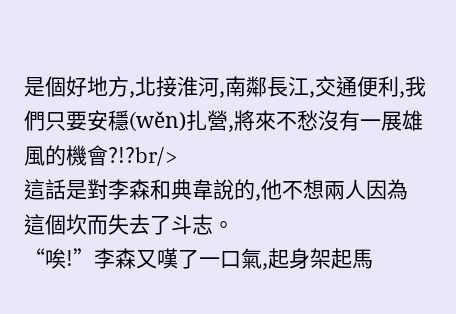是個好地方,北接淮河,南鄰長江,交通便利,我們只要安穩(wěn)扎營,將來不愁沒有一展雄風的機會?!?br/>
這話是對李森和典韋說的,他不想兩人因為這個坎而失去了斗志。
“唉!”李森又嘆了一口氣,起身架起馬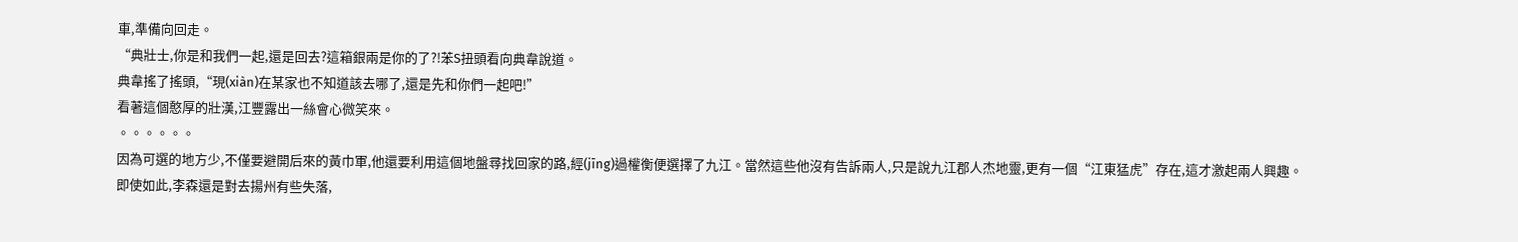車,準備向回走。
“典壯士,你是和我們一起,還是回去?這箱銀兩是你的了?!苯S扭頭看向典韋說道。
典韋搖了搖頭,“現(xiàn)在某家也不知道該去哪了,還是先和你們一起吧!”
看著這個憨厚的壯漢,江豐露出一絲會心微笑來。
。。。。。。
因為可選的地方少,不僅要避開后來的黃巾軍,他還要利用這個地盤尋找回家的路,經(jīng)過權衡便選擇了九江。當然這些他沒有告訴兩人,只是說九江郡人杰地靈,更有一個“江東猛虎”存在,這才激起兩人興趣。
即使如此,李森還是對去揚州有些失落,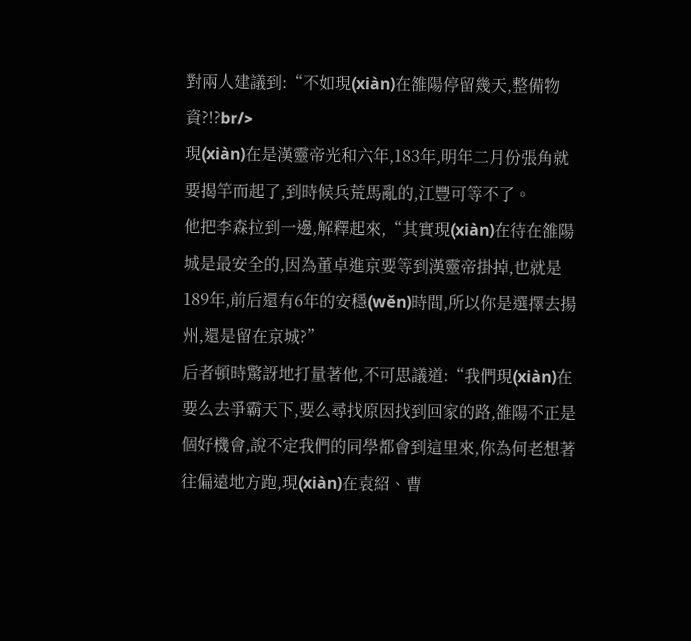對兩人建議到:“不如現(xiàn)在雒陽停留幾天,整備物資?!?br/>
現(xiàn)在是漢靈帝光和六年,183年,明年二月份張角就要揭竿而起了,到時候兵荒馬亂的,江豐可等不了。
他把李森拉到一邊,解釋起來,“其實現(xiàn)在待在雒陽城是最安全的,因為董卓進京要等到漢靈帝掛掉,也就是189年,前后還有6年的安穩(wěn)時間,所以你是選擇去揚州,還是留在京城?”
后者頓時驚訝地打量著他,不可思議道:“我們現(xiàn)在要么去爭霸天下,要么尋找原因找到回家的路,雒陽不正是個好機會,說不定我們的同學都會到這里來,你為何老想著往偏遠地方跑,現(xiàn)在袁紹、曹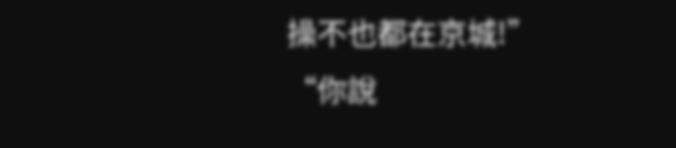操不也都在京城!”
“你說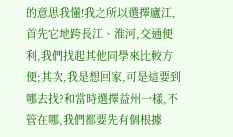的意思我懂!我之所以選擇廬江,首先它地跨長江、淮河,交通便利,我們找起其他同學來比較方便;其次,我是想回家,可是這要到哪去找?和當時選擇益州一樣,不管在哪,我們都要先有個根據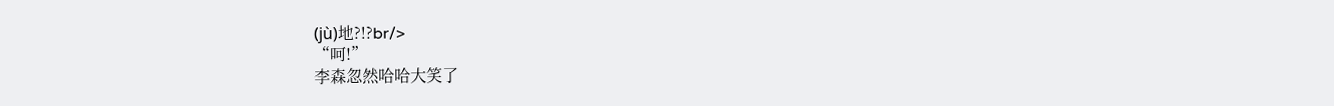(jù)地?!?br/>
“呵!”
李森忽然哈哈大笑了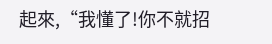起來,“我懂了!你不就招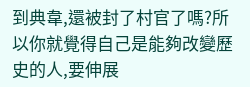到典韋,還被封了村官了嗎?所以你就覺得自己是能夠改變歷史的人,要伸展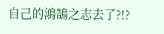自己的鴻鵠之志去了?!?